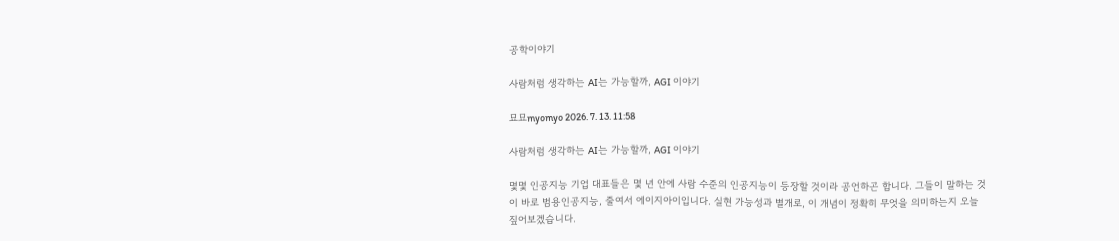공학이야기

사람처럼 생각하는 AI는 가능할까, AGI 이야기

묘묘myomyo 2026. 7. 13. 11:58

사람처럼 생각하는 AI는 가능할까, AGI 이야기

몇몇 인공지능 기업 대표들은 몇 년 안에 사람 수준의 인공지능이 등장할 것이라 공언하곤 합니다. 그들이 말하는 것이 바로 범용인공지능, 줄여서 에이지아이입니다. 실현 가능성과 별개로, 이 개념이 정확히 무엇을 의미하는지 오늘 짚어보겠습니다.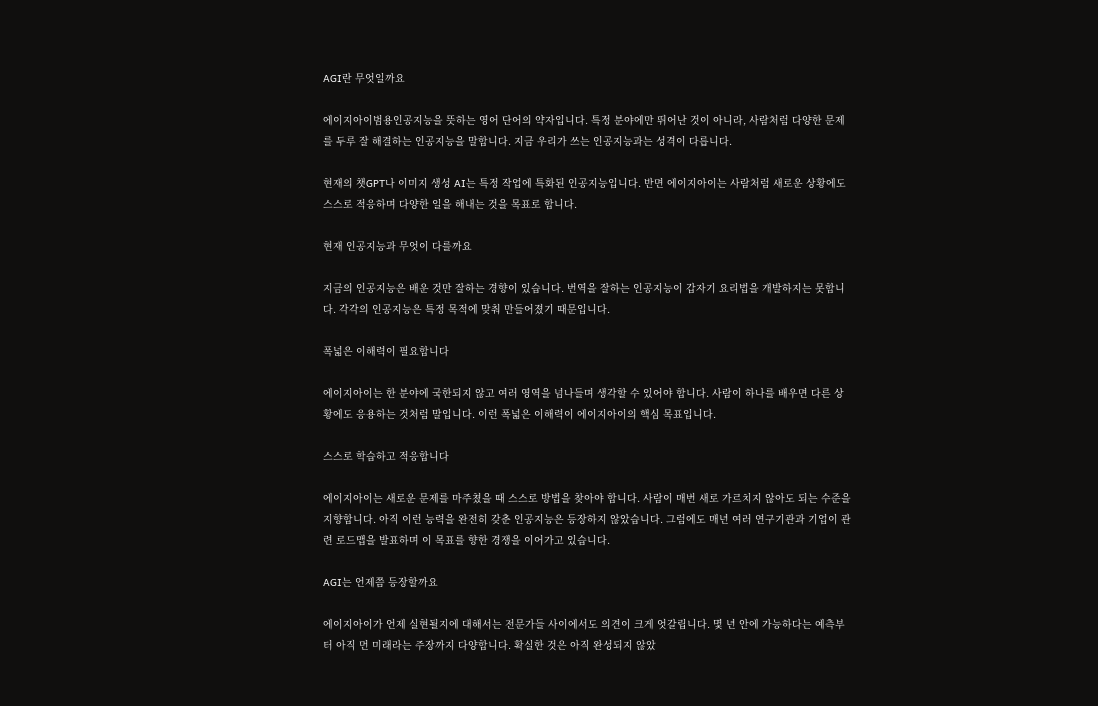AGI란 무엇일까요

에이지아이범용인공지능을 뜻하는 영어 단어의 약자입니다. 특정 분야에만 뛰어난 것이 아니라, 사람처럼 다양한 문제를 두루 잘 해결하는 인공지능을 말합니다. 지금 우리가 쓰는 인공지능과는 성격이 다릅니다.

현재의 챗GPT나 이미지 생성 AI는 특정 작업에 특화된 인공지능입니다. 반면 에이지아이는 사람처럼 새로운 상황에도 스스로 적응하며 다양한 일을 해내는 것을 목표로 합니다.

현재 인공지능과 무엇이 다를까요

지금의 인공지능은 배운 것만 잘하는 경향이 있습니다. 번역을 잘하는 인공지능이 갑자기 요리법을 개발하지는 못합니다. 각각의 인공지능은 특정 목적에 맞춰 만들어졌기 때문입니다.

폭넓은 이해력이 필요합니다

에이지아이는 한 분야에 국한되지 않고 여러 영역을 넘나들며 생각할 수 있어야 합니다. 사람이 하나를 배우면 다른 상황에도 응용하는 것처럼 말입니다. 이런 폭넓은 이해력이 에이지아이의 핵심 목표입니다.

스스로 학습하고 적응합니다

에이지아이는 새로운 문제를 마주쳤을 때 스스로 방법을 찾아야 합니다. 사람이 매번 새로 가르치지 않아도 되는 수준을 지향합니다. 아직 이런 능력을 완전히 갖춘 인공지능은 등장하지 않았습니다. 그럼에도 매년 여러 연구기관과 기업이 관련 로드맵을 발표하며 이 목표를 향한 경쟁을 이어가고 있습니다.

AGI는 언제쯤 등장할까요

에이지아이가 언제 실현될지에 대해서는 전문가들 사이에서도 의견이 크게 엇갈립니다. 몇 년 안에 가능하다는 예측부터 아직 먼 미래라는 주장까지 다양합니다. 확실한 것은 아직 완성되지 않았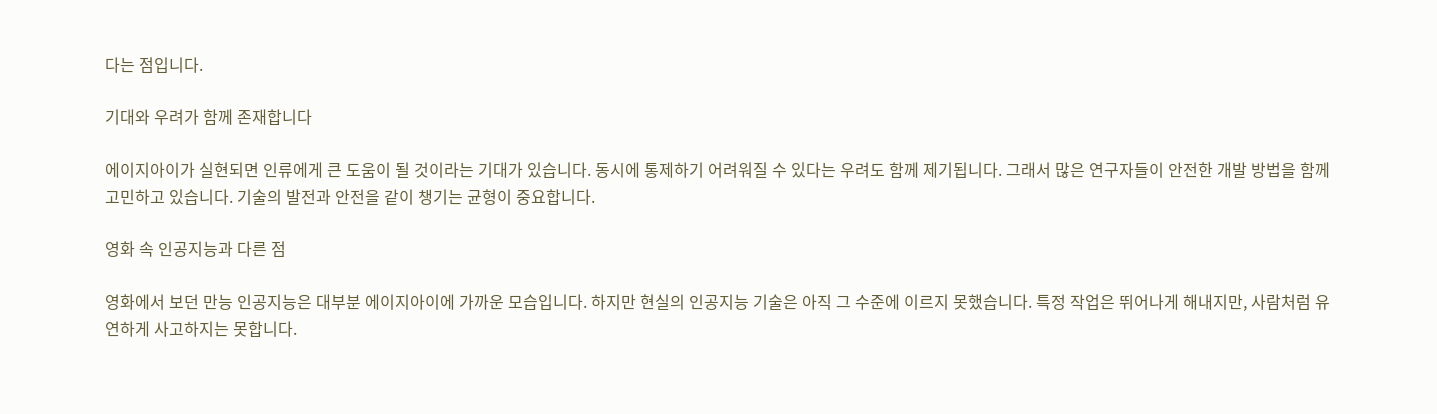다는 점입니다.

기대와 우려가 함께 존재합니다

에이지아이가 실현되면 인류에게 큰 도움이 될 것이라는 기대가 있습니다. 동시에 통제하기 어려워질 수 있다는 우려도 함께 제기됩니다. 그래서 많은 연구자들이 안전한 개발 방법을 함께 고민하고 있습니다. 기술의 발전과 안전을 같이 챙기는 균형이 중요합니다.

영화 속 인공지능과 다른 점

영화에서 보던 만능 인공지능은 대부분 에이지아이에 가까운 모습입니다. 하지만 현실의 인공지능 기술은 아직 그 수준에 이르지 못했습니다. 특정 작업은 뛰어나게 해내지만, 사람처럼 유연하게 사고하지는 못합니다.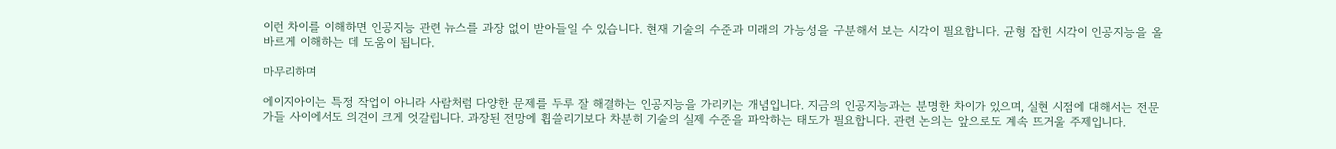이런 차이를 이해하면 인공지능 관련 뉴스를 과장 없이 받아들일 수 있습니다. 현재 기술의 수준과 미래의 가능성을 구분해서 보는 시각이 필요합니다. 균형 잡힌 시각이 인공지능을 올바르게 이해하는 데 도움이 됩니다.

마무리하며

에이지아이는 특정 작업이 아니라 사람처럼 다양한 문제를 두루 잘 해결하는 인공지능을 가리키는 개념입니다. 지금의 인공지능과는 분명한 차이가 있으며, 실현 시점에 대해서는 전문가들 사이에서도 의견이 크게 엇갈립니다. 과장된 전망에 휩쓸리기보다 차분히 기술의 실제 수준을 파악하는 태도가 필요합니다. 관련 논의는 앞으로도 계속 뜨거울 주제입니다.